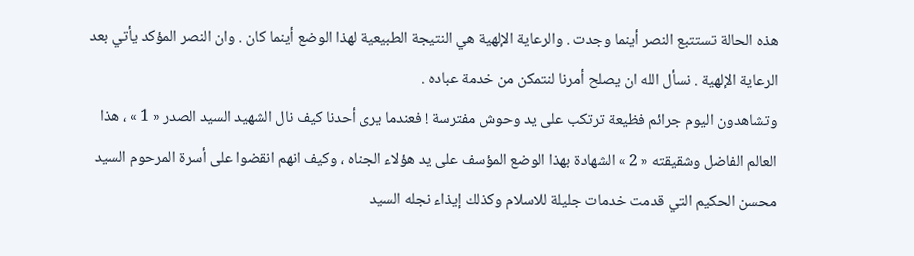هذه الحالة تستتبع النصر أينما وجدت . والرعاية الإلهية هي النتيجة الطبيعية لهذا الوضع أينما كان . وان النصر المؤكد يأتي بعد الرعاية الإلهية . نسأل الله ان يصلح أمرنا لنتمكن من خدمة عباده .
وتشاهدون اليوم جرائم فظيعة ترتكب على يد وحوش مفترسة ! فعندما يرى أحدنا كيف نال الشهيد السيد الصدر « 1 » ، هذا العالم الفاضل وشقيقته « 2 » الشهادة بهذا الوضع المؤسف على يد هؤلاء الجناه ، وكيف انهم انقضوا على أسرة المرحوم السيد محسن الحكيم التي قدمت خدمات جليلة للاسلام وكذلك إيذاء نجله السيد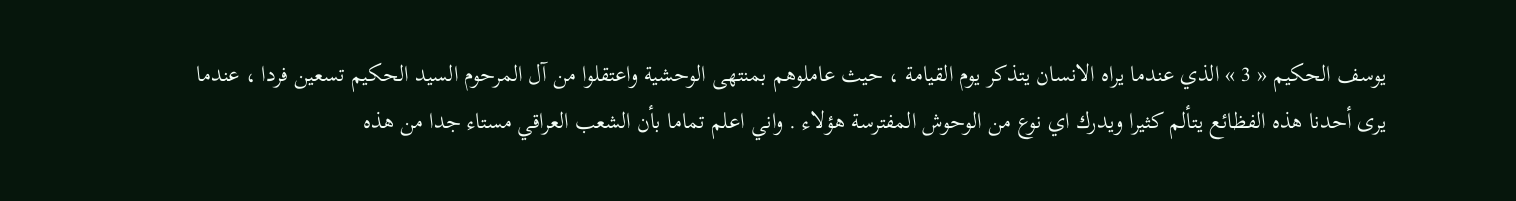يوسف الحكيم « 3 » الذي عندما يراه الانسان يتذكر يوم القيامة ، حيث عاملوهم بمنتهى الوحشية واعتقلوا من آل المرحوم السيد الحكيم تسعين فردا ، عندما يرى أحدنا هذه الفظائع يتألم كثيرا ويدرك اي نوع من الوحوش المفترسة هؤلاء . واني اعلم تماما بأن الشعب العراقي مستاء جدا من هذه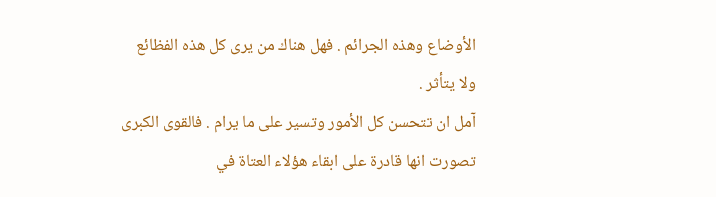الأوضاع وهذه الجرائم . فهل هناك من يرى كل هذه الفظائع ولا يتأثر .
آمل ان تتحسن كل الأمور وتسير على ما يرام . فالقوى الكبرى تصورت انها قادرة على ابقاء هؤلاء العتاة في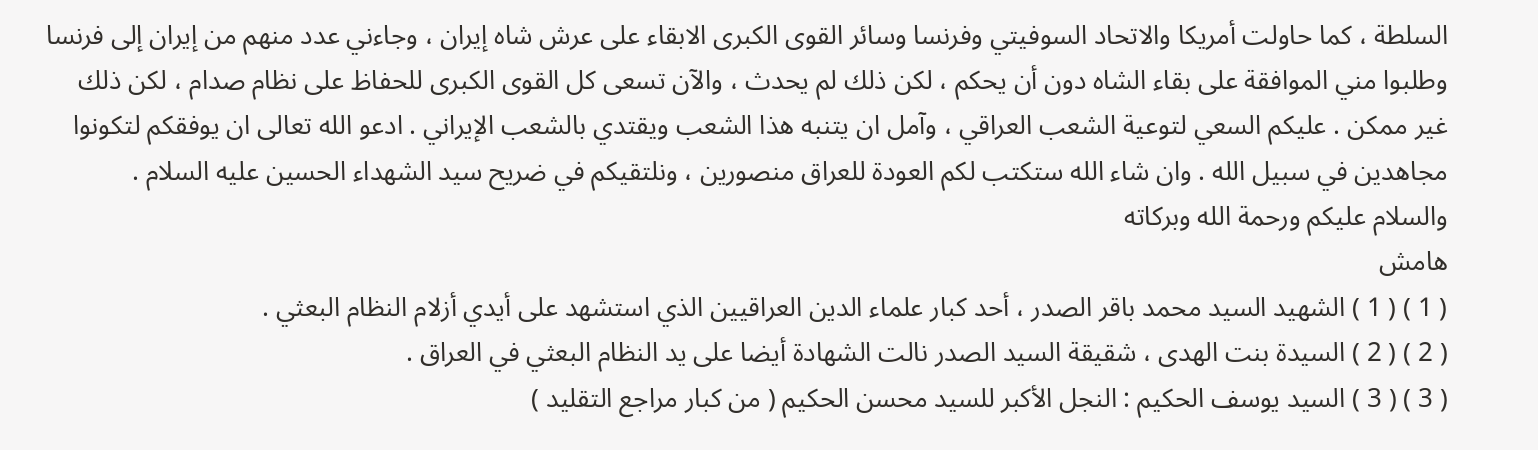السلطة ، كما حاولت أمريكا والاتحاد السوفيتي وفرنسا وسائر القوى الكبرى الابقاء على عرش شاه إيران ، وجاءني عدد منهم من إيران إلى فرنسا وطلبوا مني الموافقة على بقاء الشاه دون أن يحكم ، لكن ذلك لم يحدث ، والآن تسعى كل القوى الكبرى للحفاظ على نظام صدام ، لكن ذلك غير ممكن . عليكم السعي لتوعية الشعب العراقي ، وآمل ان يتنبه هذا الشعب ويقتدي بالشعب الإيراني . ادعو الله تعالى ان يوفقكم لتكونوا مجاهدين في سبيل الله . وان شاء الله ستكتب لكم العودة للعراق منصورين ، ونلتقيكم في ضريح سيد الشهداء الحسين عليه السلام .
والسلام عليكم ورحمة الله وبركاته
هامش
( 1 ) ( 1 ) الشهيد السيد محمد باقر الصدر ، أحد كبار علماء الدين العراقيين الذي استشهد على أيدي أزلام النظام البعثي .
( 2 ) ( 2 ) السيدة بنت الهدى ، شقيقة السيد الصدر نالت الشهادة أيضا على يد النظام البعثي في العراق .
( 3 ) ( 3 ) السيد يوسف الحكيم : النجل الأكبر للسيد محسن الحكيم ( من كبار مراجع التقليد )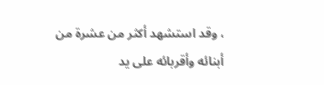، وقد استشهد أكثر من عشرة من أبنائه وأقربائه على يد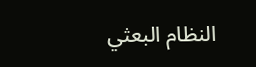النظام البعثي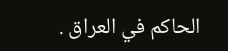الحاكم في العراق .